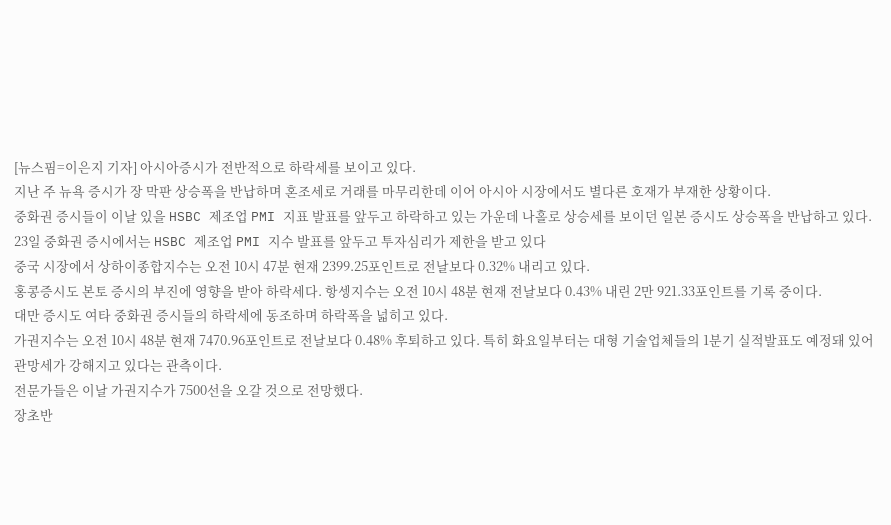[뉴스핌=이은지 기자] 아시아증시가 전반적으로 하락세를 보이고 있다.
지난 주 뉴욕 증시가 장 막판 상승폭을 반납하며 혼조세로 거래를 마무리한데 이어 아시아 시장에서도 별다른 호재가 부재한 상황이다.
중화권 증시들이 이날 있을 HSBC 제조업 PMI 지표 발표를 앞두고 하락하고 있는 가운데 나홀로 상승세를 보이던 일본 증시도 상승폭을 반납하고 있다.
23일 중화권 증시에서는 HSBC 제조업 PMI 지수 발표를 앞두고 투자심리가 제한을 받고 있다
중국 시장에서 상하이종합지수는 오전 10시 47분 현재 2399.25포인트로 전날보다 0.32% 내리고 있다.
홍콩증시도 본토 증시의 부진에 영향을 받아 하락세다. 항셍지수는 오전 10시 48분 현재 전날보다 0.43% 내린 2만 921.33포인트를 기록 중이다.
대만 증시도 여타 중화권 증시들의 하락세에 동조하며 하락폭을 넓히고 있다.
가권지수는 오전 10시 48분 현재 7470.96포인트로 전날보다 0.48% 후퇴하고 있다. 특히 화요일부터는 대형 기술업체들의 1분기 실적발표도 예정돼 있어 관망세가 강해지고 있다는 관측이다.
전문가들은 이날 가권지수가 7500선을 오갈 것으로 전망했다.
장초반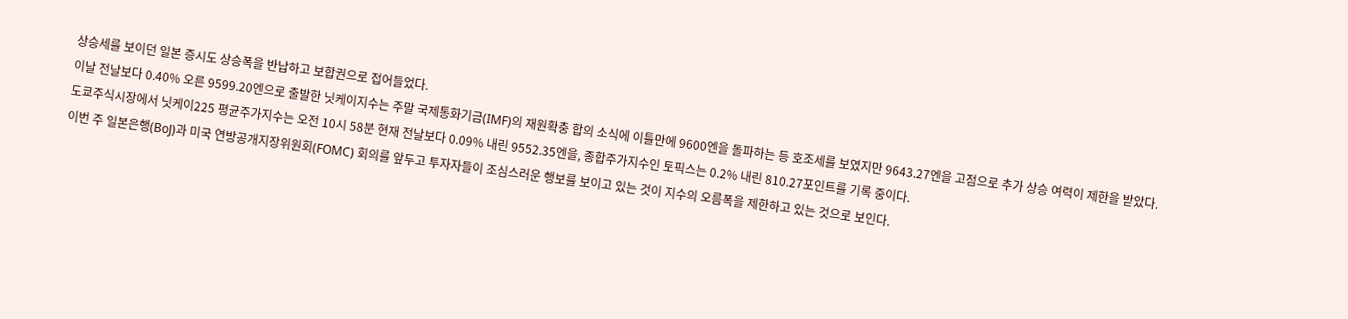상승세를 보이던 일본 증시도 상승폭을 반납하고 보합권으로 접어들었다.
이날 전날보다 0.40% 오른 9599.20엔으로 출발한 닛케이지수는 주말 국제통화기금(IMF)의 재원확충 합의 소식에 이틀만에 9600엔을 돌파하는 등 호조세를 보였지만 9643.27엔을 고점으로 추가 상승 여력이 제한을 받았다.
도쿄주식시장에서 닛케이225 평균주가지수는 오전 10시 58분 현재 전날보다 0.09% 내린 9552.35엔을, 종합주가지수인 토픽스는 0.2% 내린 810.27포인트를 기록 중이다.
이번 주 일본은행(BoJ)과 미국 연방공개지장위원회(FOMC) 회의를 앞두고 투자자들이 조심스러운 행보를 보이고 있는 것이 지수의 오름폭을 제한하고 있는 것으로 보인다.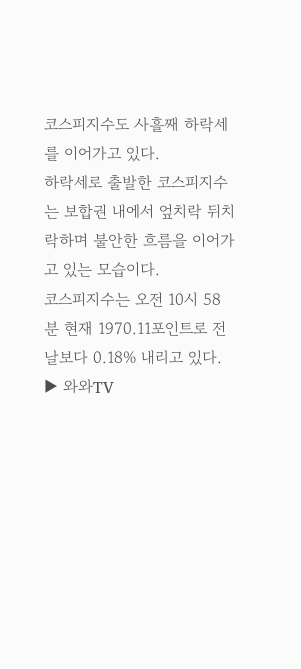코스피지수도 사흘째 하락세를 이어가고 있다.
하락세로 출발한 코스피지수는 보합권 내에서 엎치락 뒤치락하며 불안한 흐름을 이어가고 있는 모습이다.
코스피지수는 오전 10시 58분 현재 1970.11포인트로 전날보다 0.18% 내리고 있다.
▶ 와와TV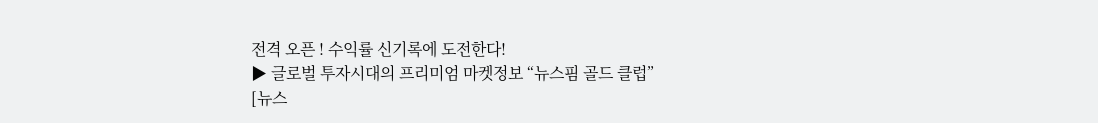전격 오픈 ! 수익률 신기록에 도전한다!
▶ 글로벌 투자시대의 프리미엄 마켓정보 “뉴스핌 골드 클럽”
[뉴스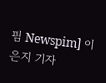핌 Newspim] 이은지 기자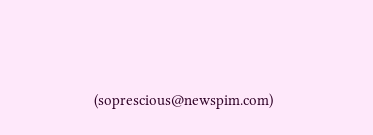(soprescious@newspim.com)